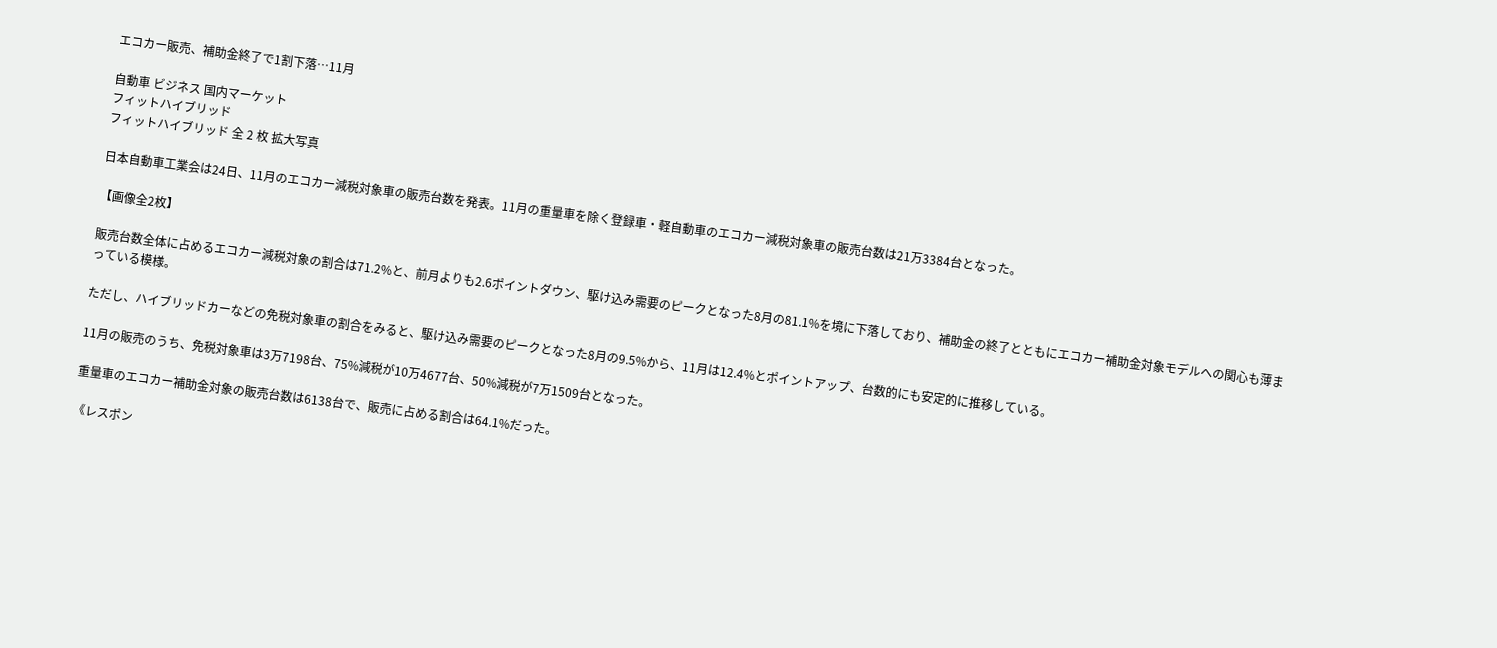エコカー販売、補助金終了で1割下落…11月

自動車 ビジネス 国内マーケット
フィットハイブリッド
フィットハイブリッド 全 2 枚 拡大写真

日本自動車工業会は24日、11月のエコカー減税対象車の販売台数を発表。11月の重量車を除く登録車・軽自動車のエコカー減税対象車の販売台数は21万3384台となった。

【画像全2枚】

販売台数全体に占めるエコカー減税対象の割合は71.2%と、前月よりも2.6ポイントダウン、駆け込み需要のピークとなった8月の81.1%を境に下落しており、補助金の終了とともにエコカー補助金対象モデルへの関心も薄まっている模様。

ただし、ハイブリッドカーなどの免税対象車の割合をみると、駆け込み需要のピークとなった8月の9.5%から、11月は12.4%とポイントアップ、台数的にも安定的に推移している。

11月の販売のうち、免税対象車は3万7198台、75%減税が10万4677台、50%減税が7万1509台となった。

重量車のエコカー補助金対象の販売台数は6138台で、販売に占める割合は64.1%だった。

《レスポン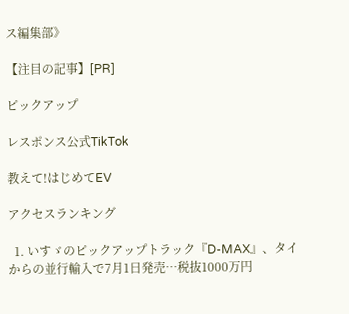ス編集部》

【注目の記事】[PR]

ピックアップ

レスポンス公式TikTok

教えて!はじめてEV

アクセスランキング

  1. いすゞのピックアップトラック『D-MAX』、タイからの並行輸入で7月1日発売…税抜1000万円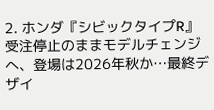2. ホンダ『シビックタイプR』受注停止のままモデルチェンジへ、登場は2026年秋か…最終デザイ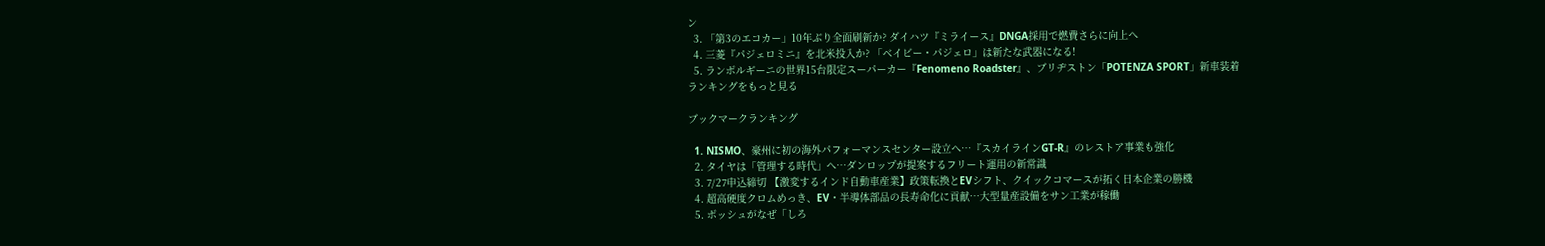ン
  3. 「第3のエコカー」10年ぶり全面刷新か? ダイハツ『ミライース』DNGA採用で燃費さらに向上へ
  4. 三菱『パジェロミニ』を北米投入か? 「ベイビー・パジェロ」は新たな武器になる!
  5. ランボルギーニの世界15台限定スーパーカー『Fenomeno Roadster』、ブリヂストン「POTENZA SPORT」新車装着
ランキングをもっと見る

ブックマークランキング

  1. NISMO、豪州に初の海外パフォーマンスセンター設立へ…『スカイラインGT-R』のレストア事業も強化
  2. タイヤは「管理する時代」へ…ダンロップが提案するフリート運用の新常識
  3. 7/27申込締切 【激変するインド自動車産業】政策転換とEVシフト、クイックコマースが拓く日本企業の勝機
  4. 超高硬度クロムめっき、EV・半導体部品の長寿命化に貢献…大型量産設備をサン工業が稼働
  5. ボッシュがなぜ「しろ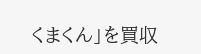くまくん」を買収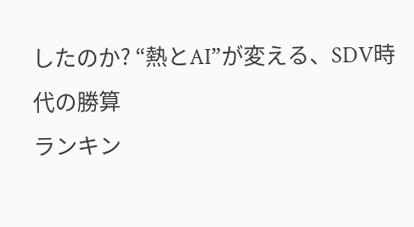したのか? “熱とAI”が変える、SDV時代の勝算
ランキン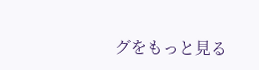グをもっと見る